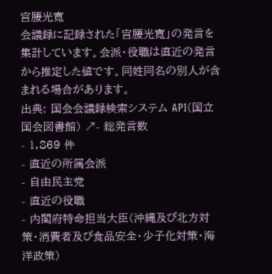宮腰光寛
会議録に記録された「宮腰光寛」の発言を集計しています。会派・役職は直近の発言から推定した値です。同姓同名の別人が含まれる場合があります。
出典: 国会会議録検索システム API(国立国会図書館) ↗- 総発言数
- 1,869 件
- 直近の所属会派
- 自由民主党
- 直近の役職
- 内閣府特命担当大臣(沖縄及び北方対策・消費者及び食品安全・少子化対策・海洋政策)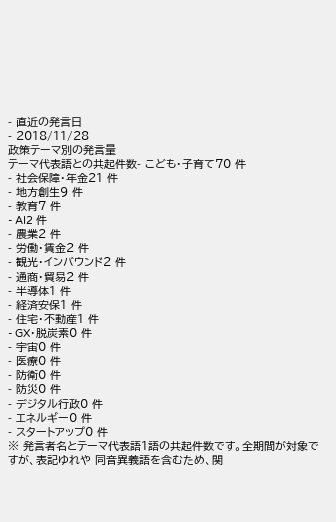- 直近の発言日
- 2018/11/28
政策テーマ別の発言量
テーマ代表語との共起件数- こども・子育て70 件
- 社会保障・年金21 件
- 地方創生9 件
- 教育7 件
- AI2 件
- 農業2 件
- 労働・賃金2 件
- 観光・インバウンド2 件
- 通商・貿易2 件
- 半導体1 件
- 経済安保1 件
- 住宅・不動産1 件
- GX・脱炭素0 件
- 宇宙0 件
- 医療0 件
- 防衛0 件
- 防災0 件
- デジタル行政0 件
- エネルギー0 件
- スタートアップ0 件
※ 発言者名とテーマ代表語1語の共起件数です。全期間が対象ですが、表記ゆれや 同音異義語を含むため、関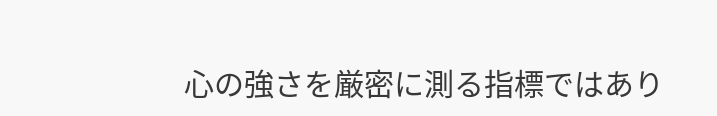心の強さを厳密に測る指標ではあり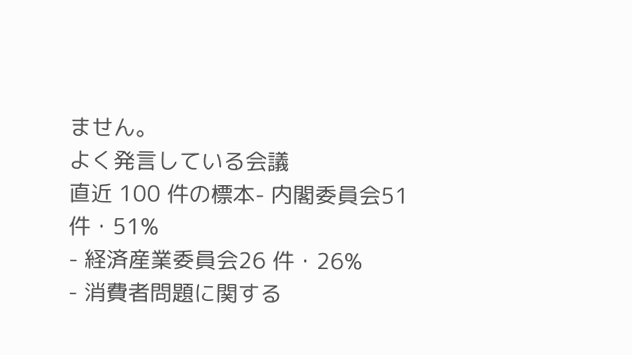ません。
よく発言している会議
直近 100 件の標本- 内閣委員会51 件・51%
- 経済産業委員会26 件・26%
- 消費者問題に関する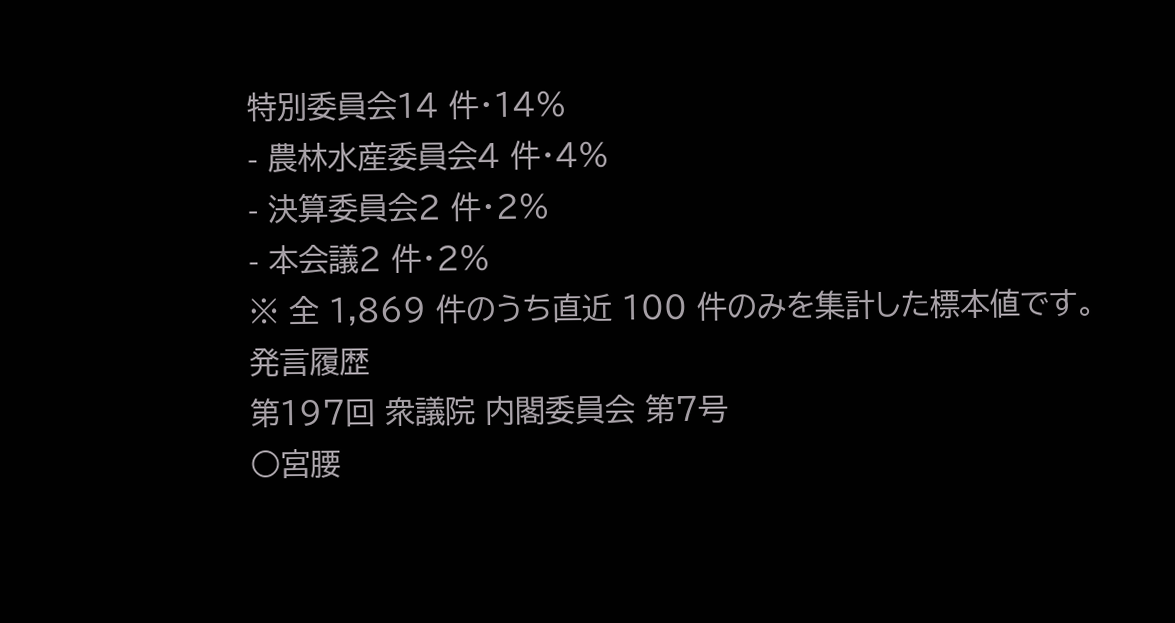特別委員会14 件・14%
- 農林水産委員会4 件・4%
- 決算委員会2 件・2%
- 本会議2 件・2%
※ 全 1,869 件のうち直近 100 件のみを集計した標本値です。
発言履歴
第197回 衆議院 内閣委員会 第7号
○宮腰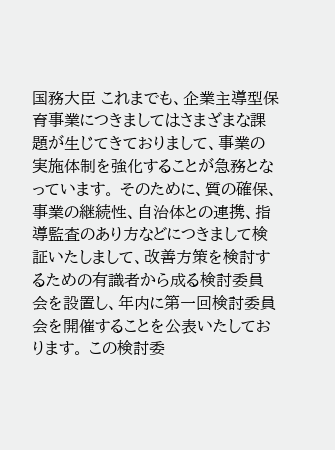国務大臣 これまでも、企業主導型保育事業につきましてはさまざまな課題が生じてきておりまして、事業の実施体制を強化することが急務となっています。 そのために、質の確保、事業の継続性、自治体との連携、指導監査のあり方などにつきまして検証いたしまして、改善方策を検討するための有識者から成る検討委員会を設置し、年内に第一回検討委員会を開催することを公表いたしております。 この検討委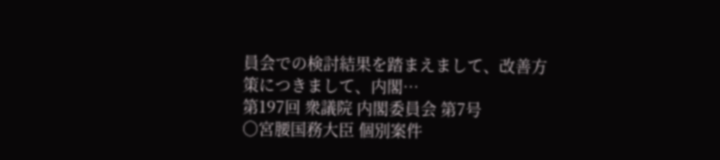員会での検討結果を踏まえまして、改善方策につきまして、内閣…
第197回 衆議院 内閣委員会 第7号
○宮腰国務大臣 個別案件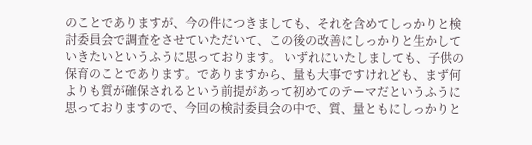のことでありますが、今の件につきましても、それを含めてしっかりと検討委員会で調査をさせていただいて、この後の改善にしっかりと生かしていきたいというふうに思っております。 いずれにいたしましても、子供の保育のことであります。でありますから、量も大事ですけれども、まず何よりも質が確保されるという前提があって初めてのテーマだというふうに思っておりますので、今回の検討委員会の中で、質、量ともにしっかりと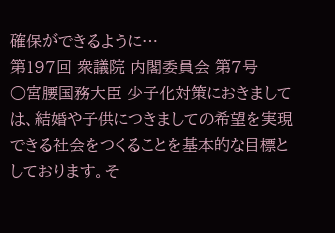確保ができるように…
第197回 衆議院 内閣委員会 第7号
○宮腰国務大臣 少子化対策におきましては、結婚や子供につきましての希望を実現できる社会をつくることを基本的な目標としております。そ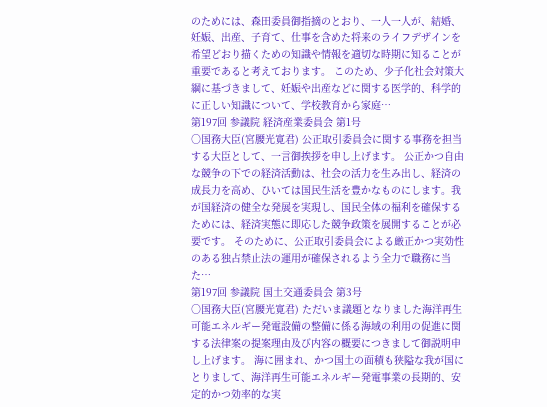のためには、森田委員御指摘のとおり、一人一人が、結婚、妊娠、出産、子育て、仕事を含めた将来のライフデザインを希望どおり描くための知識や情報を適切な時期に知ることが重要であると考えております。 このため、少子化社会対策大綱に基づきまして、妊娠や出産などに関する医学的、科学的に正しい知識について、学校教育から家庭…
第197回 参議院 経済産業委員会 第1号
○国務大臣(宮腰光寛君) 公正取引委員会に関する事務を担当する大臣として、一言御挨拶を申し上げます。 公正かつ自由な競争の下での経済活動は、社会の活力を生み出し、経済の成長力を高め、ひいては国民生活を豊かなものにします。我が国経済の健全な発展を実現し、国民全体の福利を確保するためには、経済実態に即応した競争政策を展開することが必要です。 そのために、公正取引委員会による厳正かつ実効性のある独占禁止法の運用が確保されるよう全力で職務に当た…
第197回 参議院 国土交通委員会 第3号
○国務大臣(宮腰光寛君) ただいま議題となりました海洋再生可能エネルギー発電設備の整備に係る海域の利用の促進に関する法律案の提案理由及び内容の概要につきまして御説明申し上げます。 海に囲まれ、かつ国土の面積も狭隘な我が国にとりまして、海洋再生可能エネルギー発電事業の長期的、安定的かつ効率的な実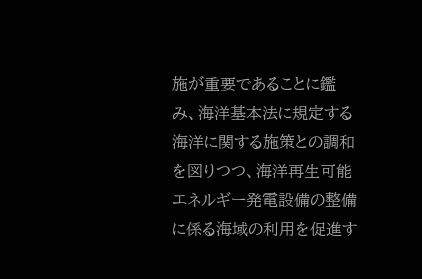施が重要であることに鑑み、海洋基本法に規定する海洋に関する施策との調和を図りつつ、海洋再生可能エネルギー発電設備の整備に係る海域の利用を促進す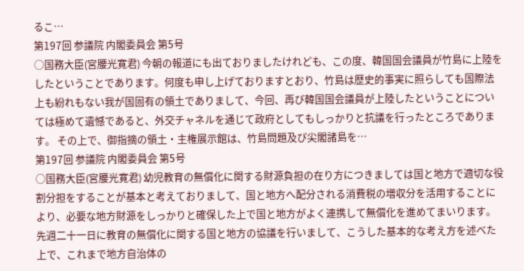るこ…
第197回 参議院 内閣委員会 第5号
○国務大臣(宮腰光寛君) 今朝の報道にも出ておりましたけれども、この度、韓国国会議員が竹島に上陸をしたということであります。何度も申し上げておりますとおり、竹島は歴史的事実に照らしても国際法上も紛れもない我が国固有の領土でありまして、今回、再び韓国国会議員が上陸したということについては極めて遺憾であると、外交チャネルを通じて政府としてもしっかりと抗議を行ったところであります。 その上で、御指摘の領土・主権展示館は、竹島問題及び尖閣諸島を…
第197回 参議院 内閣委員会 第5号
○国務大臣(宮腰光寛君) 幼児教育の無償化に関する財源負担の在り方につきましては国と地方で適切な役割分担をすることが基本と考えておりまして、国と地方へ配分される消費税の増収分を活用することにより、必要な地方財源をしっかりと確保した上で国と地方がよく連携して無償化を進めてまいります。 先週二十一日に教育の無償化に関する国と地方の協議を行いまして、こうした基本的な考え方を述べた上で、これまで地方自治体の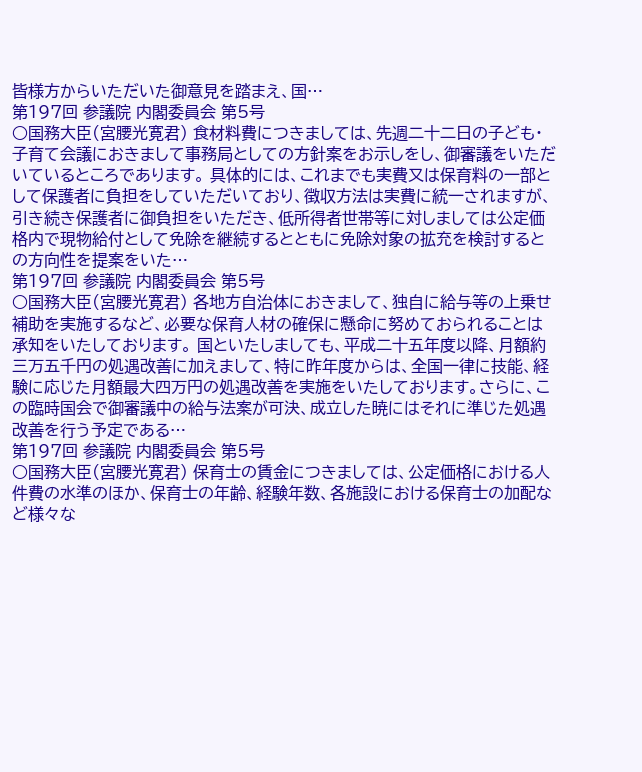皆様方からいただいた御意見を踏まえ、国…
第197回 参議院 内閣委員会 第5号
○国務大臣(宮腰光寛君) 食材料費につきましては、先週二十二日の子ども・子育て会議におきまして事務局としての方針案をお示しをし、御審議をいただいているところであります。 具体的には、これまでも実費又は保育料の一部として保護者に負担をしていただいており、徴収方法は実費に統一されますが、引き続き保護者に御負担をいただき、低所得者世帯等に対しましては公定価格内で現物給付として免除を継続するとともに免除対象の拡充を検討するとの方向性を提案をいた…
第197回 参議院 内閣委員会 第5号
○国務大臣(宮腰光寛君) 各地方自治体におきまして、独自に給与等の上乗せ補助を実施するなど、必要な保育人材の確保に懸命に努めておられることは承知をいたしております。 国といたしましても、平成二十五年度以降、月額約三万五千円の処遇改善に加えまして、特に昨年度からは、全国一律に技能、経験に応じた月額最大四万円の処遇改善を実施をいたしております。さらに、この臨時国会で御審議中の給与法案が可決、成立した暁にはそれに準じた処遇改善を行う予定である…
第197回 参議院 内閣委員会 第5号
○国務大臣(宮腰光寛君) 保育士の賃金につきましては、公定価格における人件費の水準のほか、保育士の年齢、経験年数、各施設における保育士の加配など様々な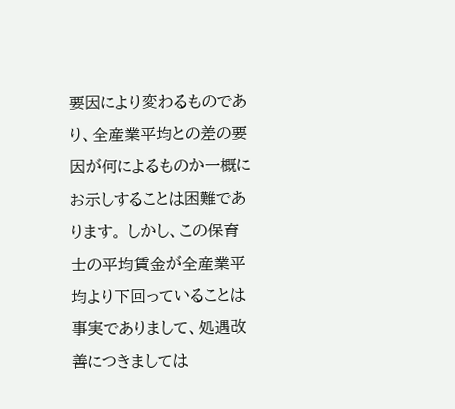要因により変わるものであり、全産業平均との差の要因が何によるものか一概にお示しすることは困難であります。 しかし、この保育士の平均賃金が全産業平均より下回っていることは事実でありまして、処遇改善につきましては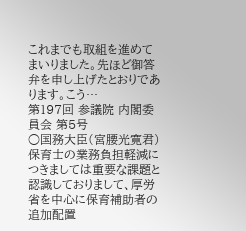これまでも取組を進めてまいりました。先ほど御答弁を申し上げたとおりであります。こう…
第197回 参議院 内閣委員会 第5号
○国務大臣(宮腰光寛君) 保育士の業務負担軽減につきましては重要な課題と認識しておりまして、厚労省を中心に保育補助者の追加配置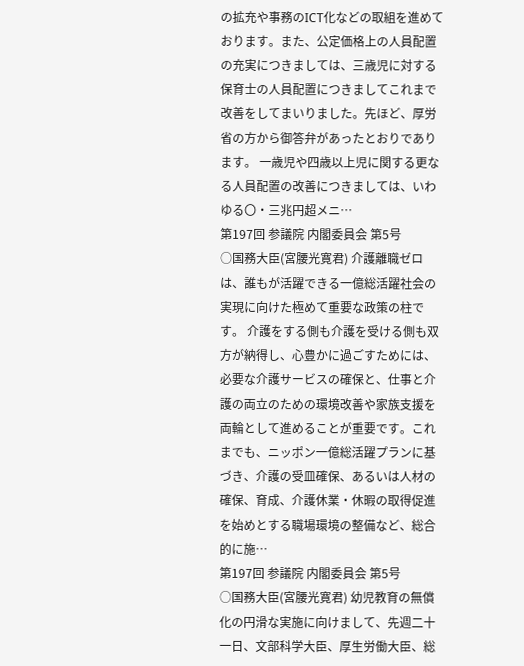の拡充や事務のICT化などの取組を進めております。また、公定価格上の人員配置の充実につきましては、三歳児に対する保育士の人員配置につきましてこれまで改善をしてまいりました。先ほど、厚労省の方から御答弁があったとおりであります。 一歳児や四歳以上児に関する更なる人員配置の改善につきましては、いわゆる〇・三兆円超メニ…
第197回 参議院 内閣委員会 第5号
○国務大臣(宮腰光寛君) 介護離職ゼロは、誰もが活躍できる一億総活躍社会の実現に向けた極めて重要な政策の柱です。 介護をする側も介護を受ける側も双方が納得し、心豊かに過ごすためには、必要な介護サービスの確保と、仕事と介護の両立のための環境改善や家族支援を両輪として進めることが重要です。これまでも、ニッポン一億総活躍プランに基づき、介護の受皿確保、あるいは人材の確保、育成、介護休業・休暇の取得促進を始めとする職場環境の整備など、総合的に施…
第197回 参議院 内閣委員会 第5号
○国務大臣(宮腰光寛君) 幼児教育の無償化の円滑な実施に向けまして、先週二十一日、文部科学大臣、厚生労働大臣、総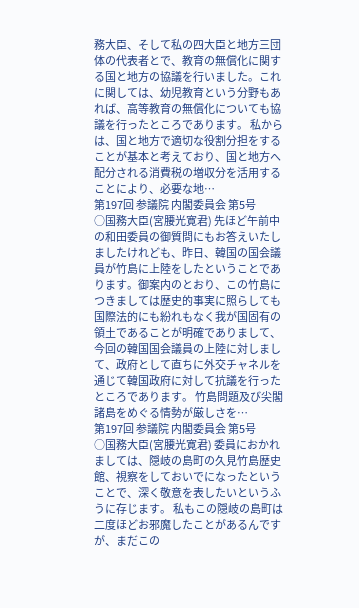務大臣、そして私の四大臣と地方三団体の代表者とで、教育の無償化に関する国と地方の協議を行いました。これに関しては、幼児教育という分野もあれば、高等教育の無償化についても協議を行ったところであります。 私からは、国と地方で適切な役割分担をすることが基本と考えており、国と地方へ配分される消費税の増収分を活用することにより、必要な地…
第197回 参議院 内閣委員会 第5号
○国務大臣(宮腰光寛君) 先ほど午前中の和田委員の御質問にもお答えいたしましたけれども、昨日、韓国の国会議員が竹島に上陸をしたということであります。御案内のとおり、この竹島につきましては歴史的事実に照らしても国際法的にも紛れもなく我が国固有の領土であることが明確でありまして、今回の韓国国会議員の上陸に対しまして、政府として直ちに外交チャネルを通じて韓国政府に対して抗議を行ったところであります。 竹島問題及び尖閣諸島をめぐる情勢が厳しさを…
第197回 参議院 内閣委員会 第5号
○国務大臣(宮腰光寛君) 委員におかれましては、隠岐の島町の久見竹島歴史館、視察をしておいでになったということで、深く敬意を表したいというふうに存じます。 私もこの隠岐の島町は二度ほどお邪魔したことがあるんですが、まだこの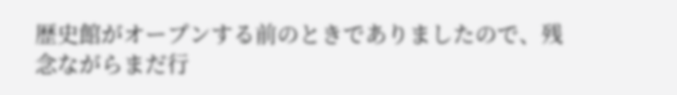歴史館がオープンする前のときでありましたので、残念ながらまだ行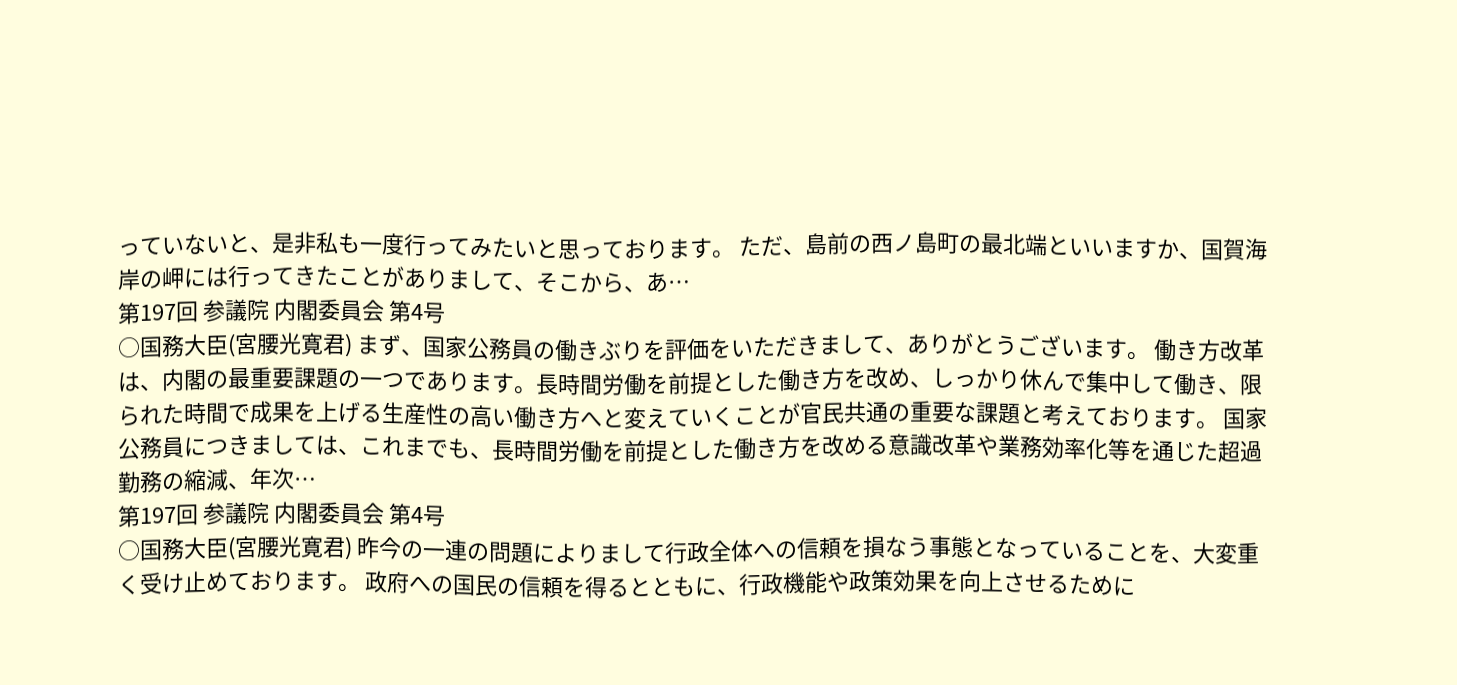っていないと、是非私も一度行ってみたいと思っております。 ただ、島前の西ノ島町の最北端といいますか、国賀海岸の岬には行ってきたことがありまして、そこから、あ…
第197回 参議院 内閣委員会 第4号
○国務大臣(宮腰光寛君) まず、国家公務員の働きぶりを評価をいただきまして、ありがとうございます。 働き方改革は、内閣の最重要課題の一つであります。長時間労働を前提とした働き方を改め、しっかり休んで集中して働き、限られた時間で成果を上げる生産性の高い働き方へと変えていくことが官民共通の重要な課題と考えております。 国家公務員につきましては、これまでも、長時間労働を前提とした働き方を改める意識改革や業務効率化等を通じた超過勤務の縮減、年次…
第197回 参議院 内閣委員会 第4号
○国務大臣(宮腰光寛君) 昨今の一連の問題によりまして行政全体への信頼を損なう事態となっていることを、大変重く受け止めております。 政府への国民の信頼を得るとともに、行政機能や政策効果を向上させるために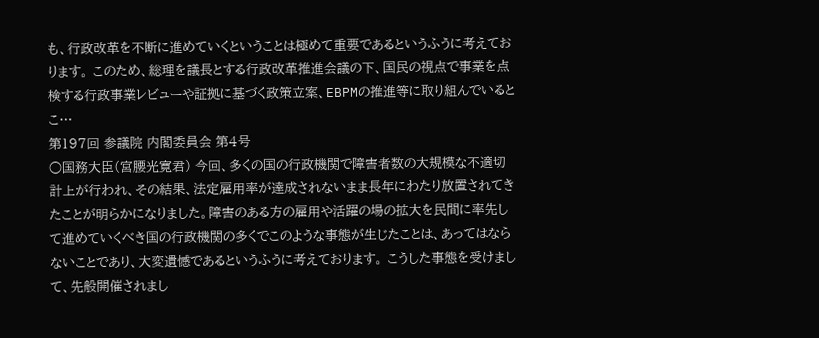も、行政改革を不断に進めていくということは極めて重要であるというふうに考えております。 このため、総理を議長とする行政改革推進会議の下、国民の視点で事業を点検する行政事業レビューや証拠に基づく政策立案、EBPMの推進等に取り組んでいるとこ…
第197回 参議院 内閣委員会 第4号
○国務大臣(宮腰光寛君) 今回、多くの国の行政機関で障害者数の大規模な不適切計上が行われ、その結果、法定雇用率が達成されないまま長年にわたり放置されてきたことが明らかになりました。障害のある方の雇用や活躍の場の拡大を民間に率先して進めていくべき国の行政機関の多くでこのような事態が生じたことは、あってはならないことであり、大変遺憾であるというふうに考えております。 こうした事態を受けまして、先般開催されまし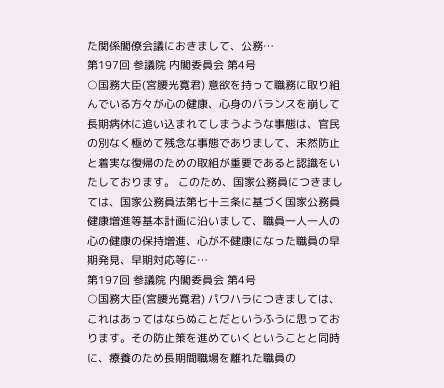た関係閣僚会議におきまして、公務…
第197回 参議院 内閣委員会 第4号
○国務大臣(宮腰光寛君) 意欲を持って職務に取り組んでいる方々が心の健康、心身のバランスを崩して長期病休に追い込まれてしまうような事態は、官民の別なく極めて残念な事態でありまして、未然防止と着実な復帰のための取組が重要であると認識をいたしております。 このため、国家公務員につきましては、国家公務員法第七十三条に基づく国家公務員健康増進等基本計画に沿いまして、職員一人一人の心の健康の保持増進、心が不健康になった職員の早期発見、早期対応等に…
第197回 参議院 内閣委員会 第4号
○国務大臣(宮腰光寛君) パワハラにつきましては、これはあってはならぬことだというふうに思っております。その防止策を進めていくということと同時に、療養のため長期間職場を離れた職員の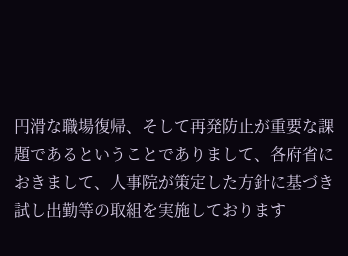円滑な職場復帰、そして再発防止が重要な課題であるということでありまして、各府省におきまして、人事院が策定した方針に基づき試し出勤等の取組を実施しております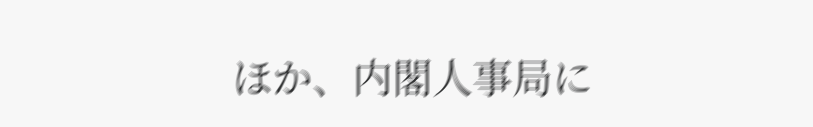ほか、内閣人事局に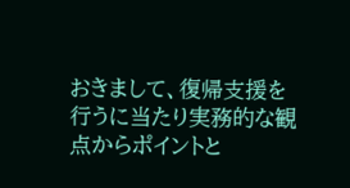おきまして、復帰支援を行うに当たり実務的な観点からポイントと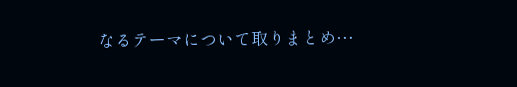なるテーマについて取りまとめ…